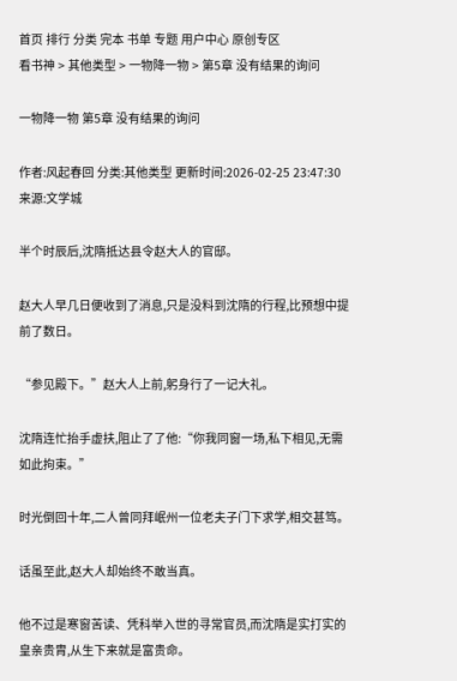首页 排行 分类 完本 书单 专题 用户中心 原创专区
看书神 > 其他类型 > 一物降一物 > 第5章 没有结果的询问

一物降一物 第5章 没有结果的询问

作者:风起春回 分类:其他类型 更新时间:2026-02-25 23:47:30 来源:文学城

半个时辰后,沈隋抵达县令赵大人的官邸。

赵大人早几日便收到了消息,只是没料到沈隋的行程,比预想中提前了数日。

“参见殿下。”赵大人上前,躬身行了一记大礼。

沈隋连忙抬手虚扶,阻止了了他:“你我同窗一场,私下相见,无需如此拘束。”

时光倒回十年,二人曾同拜岷州一位老夫子门下求学,相交甚笃。

话虽至此,赵大人却始终不敢当真。

他不过是寒窗苦读、凭科举入世的寻常官员,而沈隋是实打实的皇亲贵胄,从生下来就是富贵命。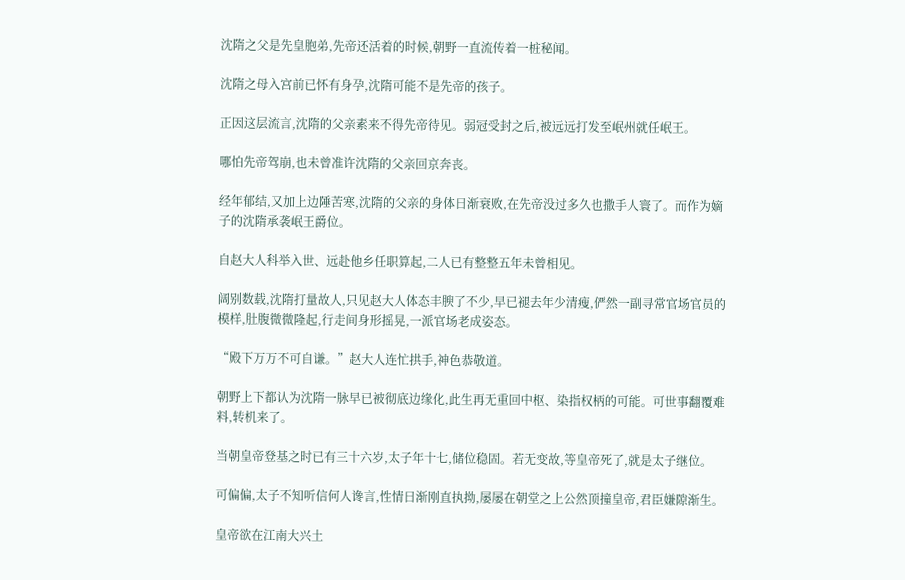沈隋之父是先皇胞弟,先帝还活着的时候,朝野一直流传着一桩秘闻。

沈隋之母入宫前已怀有身孕,沈隋可能不是先帝的孩子。

正因这层流言,沈隋的父亲素来不得先帝待见。弱冠受封之后,被远远打发至岷州就任岷王。

哪怕先帝驾崩,也未曾准许沈隋的父亲回京奔丧。

经年郁结,又加上边陲苦寒,沈隋的父亲的身体日渐衰败,在先帝没过多久也撒手人寰了。而作为嫡子的沈隋承袭岷王爵位。

自赵大人科举入世、远赴他乡任职算起,二人已有整整五年未曾相见。

阔别数载,沈隋打量故人,只见赵大人体态丰腴了不少,早已褪去年少清瘦,俨然一副寻常官场官员的模样,肚腹微微隆起,行走间身形摇晃,一派官场老成姿态。

“殿下万万不可自谦。”赵大人连忙拱手,神色恭敬道。

朝野上下都认为沈隋一脉早已被彻底边缘化,此生再无重回中枢、染指权柄的可能。可世事翻覆难料,转机来了。

当朝皇帝登基之时已有三十六岁,太子年十七,储位稳固。若无变故,等皇帝死了,就是太子继位。

可偏偏,太子不知听信何人谗言,性情日渐刚直执拗,屡屡在朝堂之上公然顶撞皇帝,君臣嫌隙渐生。

皇帝欲在江南大兴土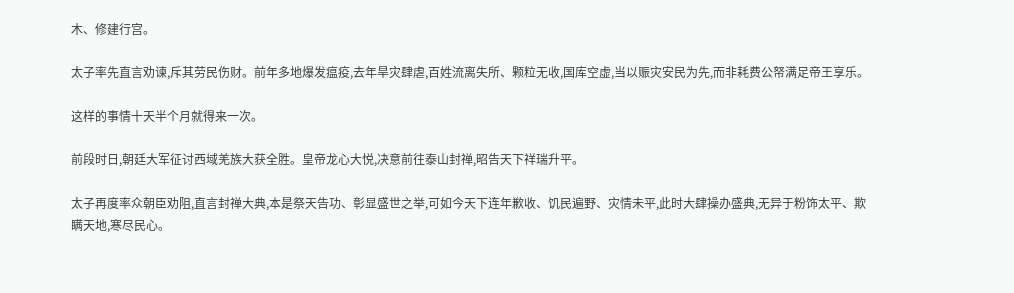木、修建行宫。

太子率先直言劝谏,斥其劳民伤财。前年多地爆发瘟疫,去年旱灾肆虐,百姓流离失所、颗粒无收,国库空虚,当以赈灾安民为先,而非耗费公帑满足帝王享乐。

这样的事情十天半个月就得来一次。

前段时日,朝廷大军征讨西域羌族大获全胜。皇帝龙心大悦,决意前往泰山封禅,昭告天下祥瑞升平。

太子再度率众朝臣劝阻,直言封禅大典,本是祭天告功、彰显盛世之举,可如今天下连年歉收、饥民遍野、灾情未平,此时大肆操办盛典,无异于粉饰太平、欺瞒天地,寒尽民心。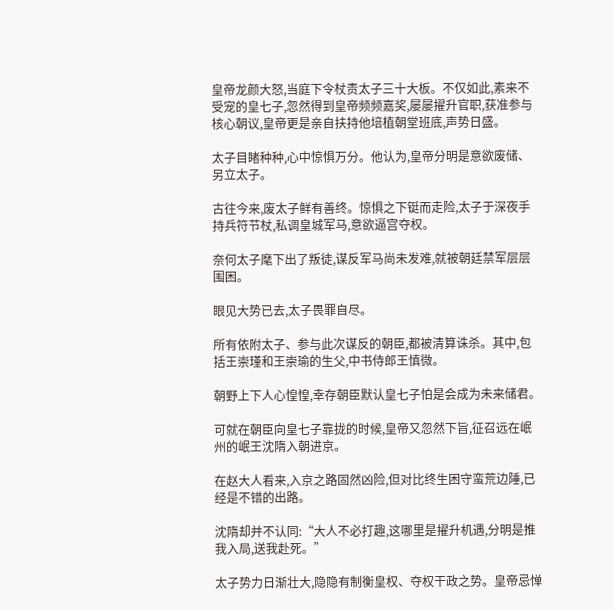皇帝龙颜大怒,当庭下令杖责太子三十大板。不仅如此,素来不受宠的皇七子,忽然得到皇帝频频嘉奖,屡屡擢升官职,获准参与核心朝议,皇帝更是亲自扶持他培植朝堂班底,声势日盛。

太子目睹种种,心中惊惧万分。他认为,皇帝分明是意欲废储、另立太子。

古往今来,废太子鲜有善终。惊惧之下铤而走险,太子于深夜手持兵符节杖,私调皇城军马,意欲逼宫夺权。

奈何太子麾下出了叛徒,谋反军马尚未发难,就被朝廷禁军层层围困。

眼见大势已去,太子畏罪自尽。

所有依附太子、参与此次谋反的朝臣,都被清算诛杀。其中,包括王崇瑾和王崇瑜的生父,中书侍郎王慎微。

朝野上下人心惶惶,幸存朝臣默认皇七子怕是会成为未来储君。

可就在朝臣向皇七子靠拢的时候,皇帝又忽然下旨,征召远在岷州的岷王沈隋入朝进京。

在赵大人看来,入京之路固然凶险,但对比终生困守蛮荒边陲,已经是不错的出路。

沈隋却并不认同:“大人不必打趣,这哪里是擢升机遇,分明是推我入局,送我赴死。”

太子势力日渐壮大,隐隐有制衡皇权、夺权干政之势。皇帝忌惮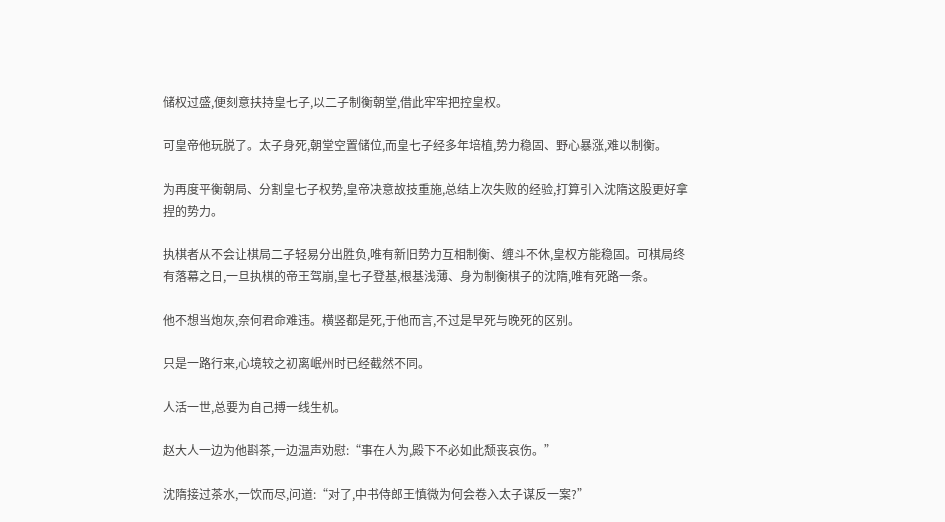储权过盛,便刻意扶持皇七子,以二子制衡朝堂,借此牢牢把控皇权。

可皇帝他玩脱了。太子身死,朝堂空置储位,而皇七子经多年培植,势力稳固、野心暴涨,难以制衡。

为再度平衡朝局、分割皇七子权势,皇帝决意故技重施,总结上次失败的经验,打算引入沈隋这股更好拿捏的势力。

执棋者从不会让棋局二子轻易分出胜负,唯有新旧势力互相制衡、缠斗不休,皇权方能稳固。可棋局终有落幕之日,一旦执棋的帝王驾崩,皇七子登基,根基浅薄、身为制衡棋子的沈隋,唯有死路一条。

他不想当炮灰,奈何君命难违。横竖都是死,于他而言,不过是早死与晚死的区别。

只是一路行来,心境较之初离岷州时已经截然不同。

人活一世,总要为自己搏一线生机。

赵大人一边为他斟茶,一边温声劝慰:“事在人为,殿下不必如此颓丧哀伤。”

沈隋接过茶水,一饮而尽,问道:“对了,中书侍郎王慎微为何会卷入太子谋反一案?”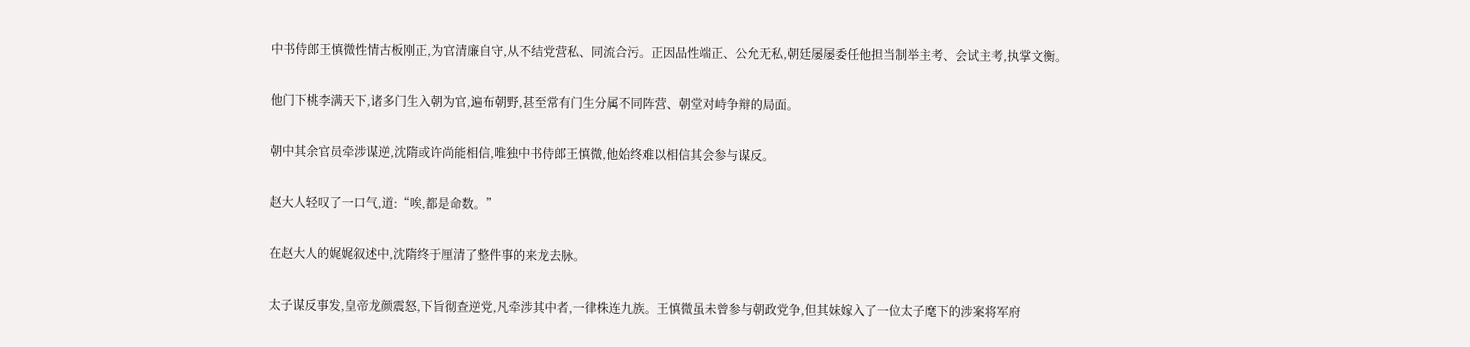中书侍郎王慎微性情古板刚正,为官清廉自守,从不结党营私、同流合污。正因品性端正、公允无私,朝廷屡屡委任他担当制举主考、会试主考,执掌文衡。

他门下桃李满天下,诸多门生入朝为官,遍布朝野,甚至常有门生分属不同阵营、朝堂对峙争辩的局面。

朝中其余官员牵涉谋逆,沈隋或许尚能相信,唯独中书侍郎王慎微,他始终难以相信其会参与谋反。

赵大人轻叹了一口气,道:“唉,都是命数。”

在赵大人的娓娓叙述中,沈隋终于厘清了整件事的来龙去脉。

太子谋反事发,皇帝龙颜震怒,下旨彻查逆党,凡牵涉其中者,一律株连九族。王慎微虽未曾参与朝政党争,但其妹嫁入了一位太子麾下的涉案将军府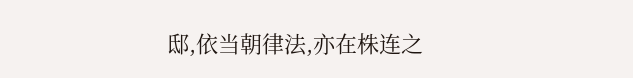邸,依当朝律法,亦在株连之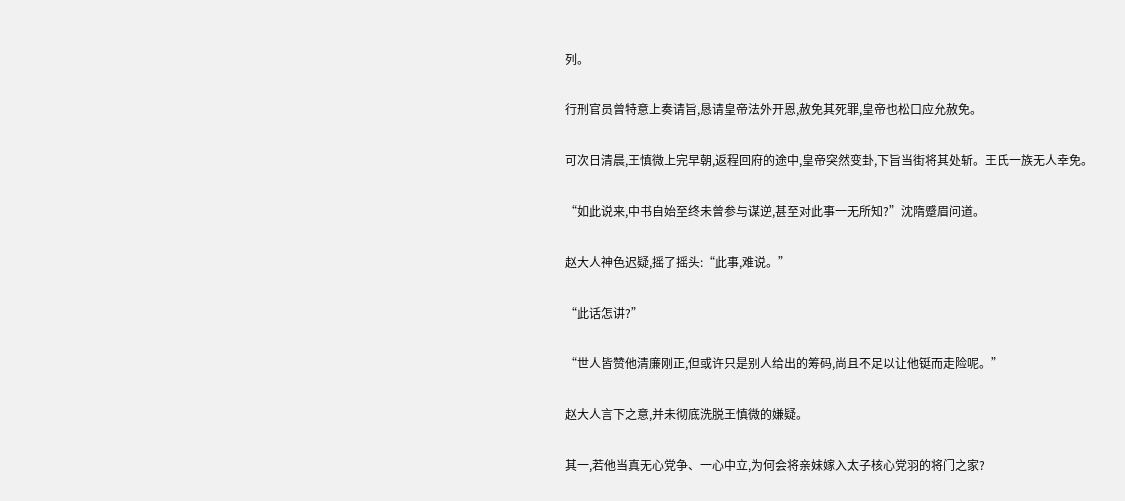列。

行刑官员曾特意上奏请旨,恳请皇帝法外开恩,赦免其死罪,皇帝也松口应允赦免。

可次日清晨,王慎微上完早朝,返程回府的途中,皇帝突然变卦,下旨当街将其处斩。王氏一族无人幸免。

“如此说来,中书自始至终未曾参与谋逆,甚至对此事一无所知?”沈隋蹙眉问道。

赵大人神色迟疑,摇了摇头:“此事,难说。”

“此话怎讲?”

“世人皆赞他清廉刚正,但或许只是别人给出的筹码,尚且不足以让他铤而走险呢。”

赵大人言下之意,并未彻底洗脱王慎微的嫌疑。

其一,若他当真无心党争、一心中立,为何会将亲妹嫁入太子核心党羽的将门之家?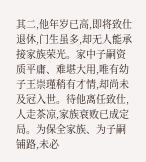其二,他年岁已高,即将致仕退休,门生虽多,却无人能承接家族荣光。家中子嗣资质平庸、难堪大用,唯有幼子王崇瑾稍有才情,却尚未及冠入世。待他离任致仕,人走茶凉,家族衰败已成定局。为保全家族、为子嗣铺路,未必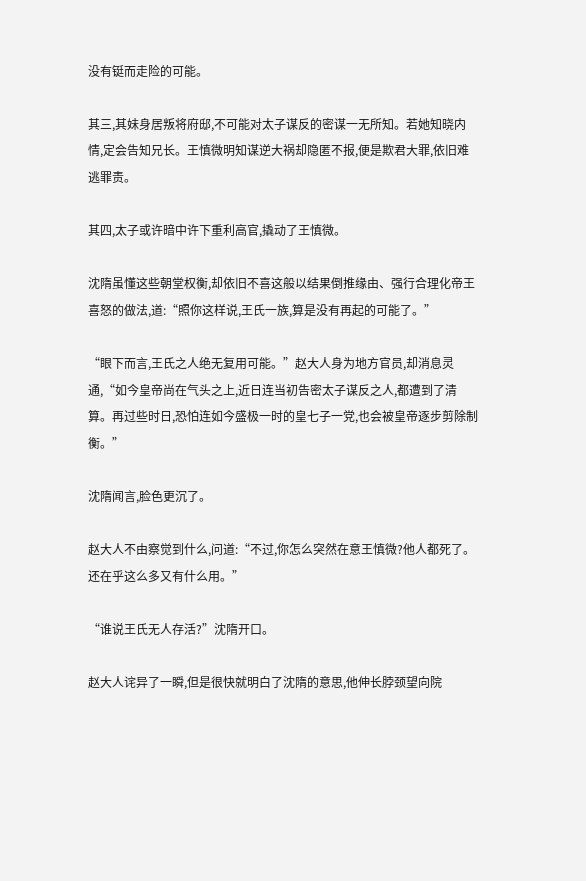没有铤而走险的可能。

其三,其妹身居叛将府邸,不可能对太子谋反的密谋一无所知。若她知晓内情,定会告知兄长。王慎微明知谋逆大祸却隐匿不报,便是欺君大罪,依旧难逃罪责。

其四,太子或许暗中许下重利高官,撬动了王慎微。

沈隋虽懂这些朝堂权衡,却依旧不喜这般以结果倒推缘由、强行合理化帝王喜怒的做法,道:“照你这样说,王氏一族,算是没有再起的可能了。”

“眼下而言,王氏之人绝无复用可能。”赵大人身为地方官员,却消息灵通,“如今皇帝尚在气头之上,近日连当初告密太子谋反之人,都遭到了清算。再过些时日,恐怕连如今盛极一时的皇七子一党,也会被皇帝逐步剪除制衡。”

沈隋闻言,脸色更沉了。

赵大人不由察觉到什么,问道:“不过,你怎么突然在意王慎微?他人都死了。还在乎这么多又有什么用。”

“谁说王氏无人存活?”沈隋开口。

赵大人诧异了一瞬,但是很快就明白了沈隋的意思,他伸长脖颈望向院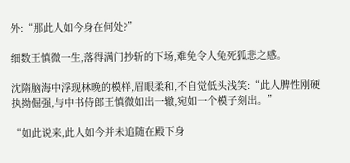外:“那此人如今身在何处?”

细数王慎微一生,落得满门抄斩的下场,难免令人兔死狐悲之感。

沈隋脑海中浮现林晚的模样,眉眼柔和,不自觉低头浅笑:“此人脾性刚硬执拗倔强,与中书侍郎王慎微如出一辙,宛如一个模子刻出。”

“如此说来,此人如今并未追随在殿下身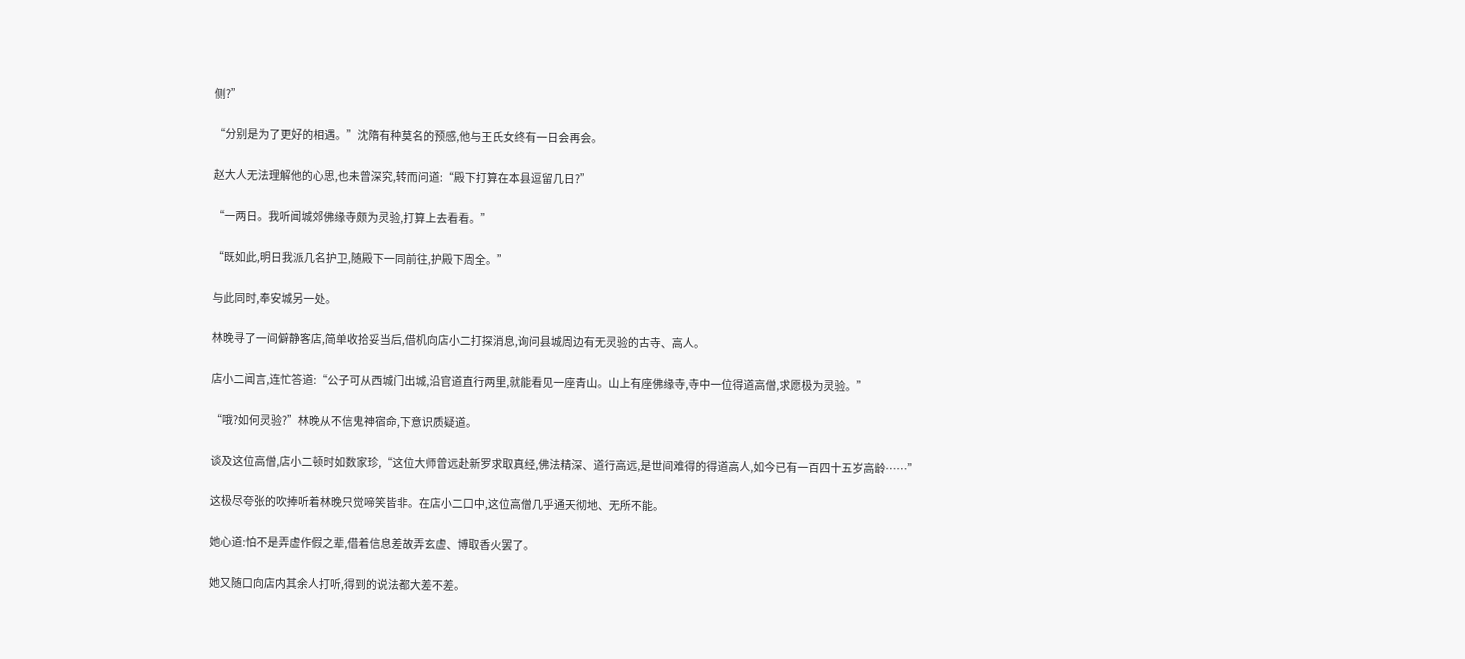侧?”

“分别是为了更好的相遇。”沈隋有种莫名的预感,他与王氏女终有一日会再会。

赵大人无法理解他的心思,也未曾深究,转而问道:“殿下打算在本县逗留几日?”

“一两日。我听闻城郊佛缘寺颇为灵验,打算上去看看。”

“既如此,明日我派几名护卫,随殿下一同前往,护殿下周全。”

与此同时,奉安城另一处。

林晚寻了一间僻静客店,简单收拾妥当后,借机向店小二打探消息,询问县城周边有无灵验的古寺、高人。

店小二闻言,连忙答道:“公子可从西城门出城,沿官道直行两里,就能看见一座青山。山上有座佛缘寺,寺中一位得道高僧,求愿极为灵验。”

“哦?如何灵验?”林晚从不信鬼神宿命,下意识质疑道。

谈及这位高僧,店小二顿时如数家珍,“这位大师曾远赴新罗求取真经,佛法精深、道行高远,是世间难得的得道高人,如今已有一百四十五岁高龄……”

这极尽夸张的吹捧听着林晚只觉啼笑皆非。在店小二口中,这位高僧几乎通天彻地、无所不能。

她心道:怕不是弄虚作假之辈,借着信息差故弄玄虚、博取香火罢了。

她又随口向店内其余人打听,得到的说法都大差不差。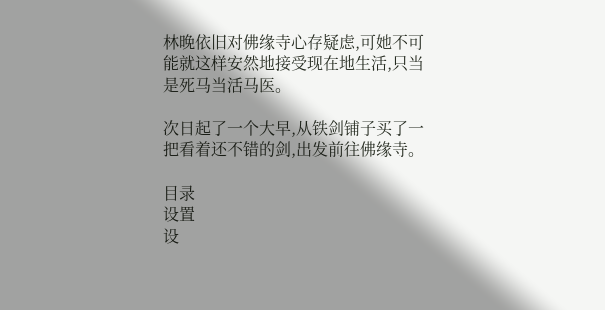林晚依旧对佛缘寺心存疑虑,可她不可能就这样安然地接受现在地生活,只当是死马当活马医。

次日起了一个大早,从铁剑铺子买了一把看着还不错的剑,出发前往佛缘寺。

目录
设置
设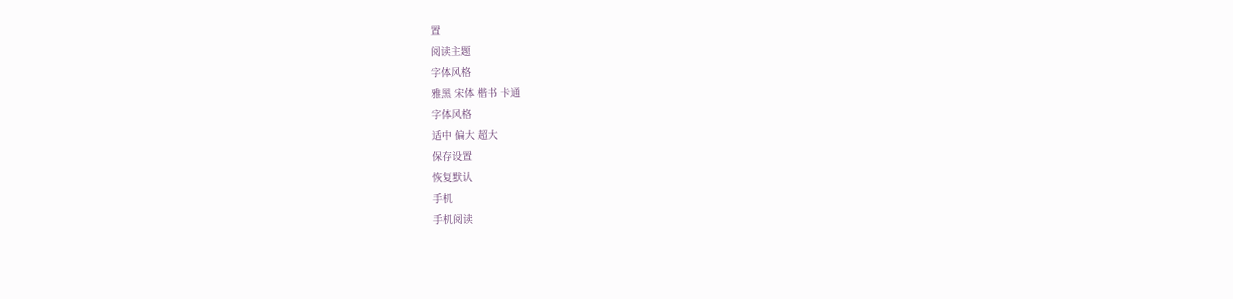置
阅读主题
字体风格
雅黑 宋体 楷书 卡通
字体风格
适中 偏大 超大
保存设置
恢复默认
手机
手机阅读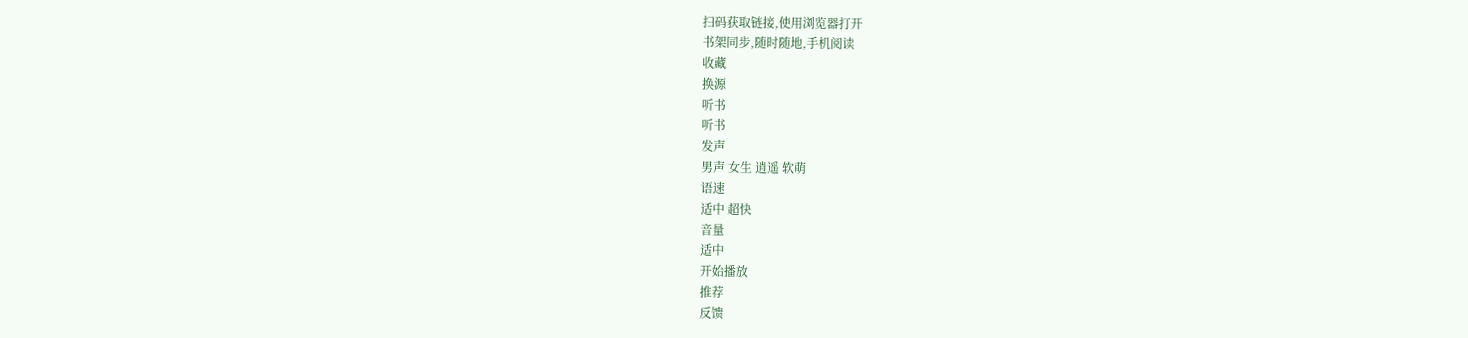扫码获取链接,使用浏览器打开
书架同步,随时随地,手机阅读
收藏
换源
听书
听书
发声
男声 女生 逍遥 软萌
语速
适中 超快
音量
适中
开始播放
推荐
反馈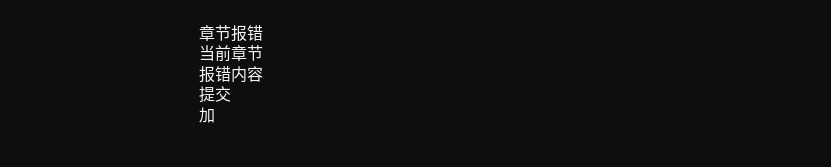章节报错
当前章节
报错内容
提交
加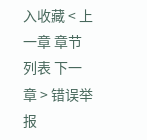入收藏 < 上一章 章节列表 下一章 > 错误举报